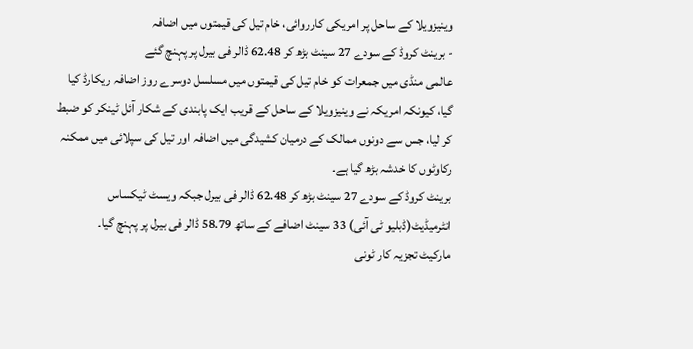وینیزویلا کے ساحل پر امریکی کارروائی، خام تیل کی قیمتوں میں اضافہ
- برینٹ کروڈ کے سودے 27 سینٹ بڑھ کر 62.48 ڈالر فی بیرل پر پہنچ گئے
عالمی منڈی میں جمعرات کو خام تیل کی قیمتوں میں مسلسل دوسرے روز اضافہ ریکارڈ کیا گیا، کیونکہ امریکہ نے وینیزویلا کے ساحل کے قریب ایک پابندی کے شکار آئل ٹینکر کو ضبط کر لیا، جس سے دونوں ممالک کے درمیان کشیدگی میں اضافہ اور تیل کی سپلائی میں ممکنہ رکاوٹوں کا خدشہ بڑھ گیا ہے۔
برینٹ کروڈ کے سودے 27 سینٹ بڑھ کر 62.48 ڈالر فی بیرل جبکہ ویسٹ ٹیکساس انٹرمیڈیٹ(ڈبلیو ٹی آئی) 33 سینٹ اضافے کے ساتھ 58.79 ڈالر فی بیرل پر پہنچ گیا۔
مارکیٹ تجزیہ کار ٹونی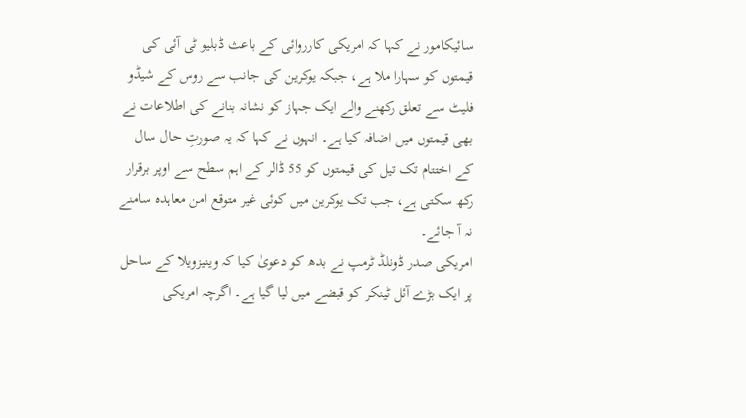سائیکامور نے کہا کہ امریکی کارروائی کے باعث ڈبلیو ٹی آئی کی قیمتوں کو سہارا ملا ہے، جبکہ یوکرین کی جانب سے روس کے شیڈو فلیٹ سے تعلق رکھنے والے ایک جہاز کو نشانہ بنانے کی اطلاعات نے بھی قیمتوں میں اضافہ کیا ہے۔ انہوں نے کہا کہ یہ صورتِ حال سال کے اختتام تک تیل کی قیمتوں کو 55 ڈالر کے اہم سطح سے اوپر برقرار رکھ سکتی ہے، جب تک یوکرین میں کوئی غیر متوقع امن معاہدہ سامنے نہ آ جائے۔
امریکی صدر ڈونلڈ ٹرمپ نے بدھ کو دعویٰ کیا کہ وینیزویلا کے ساحل پر ایک بڑے آئل ٹینکر کو قبضے میں لیا گیا ہے۔ اگرچہ امریکی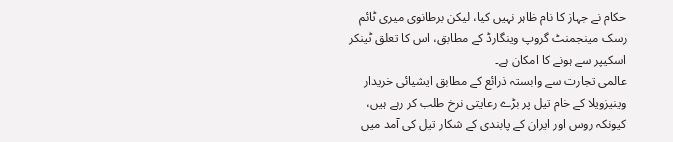حکام نے جہاز کا نام ظاہر نہیں کیا، لیکن برطانوی میری ٹائم رسک مینجمنٹ گروپ وینگارڈ کے مطابق، اس کا تعلق ٹینکر اسکیپر سے ہونے کا امکان ہے۔
عالمی تجارت سے وابستہ ذرائع کے مطابق ایشیائی خریدار وینیزویلا کے خام تیل پر بڑے رعایتی نرخ طلب کر رہے ہیں، کیونکہ روس اور ایران کے پابندی کے شکار تیل کی آمد میں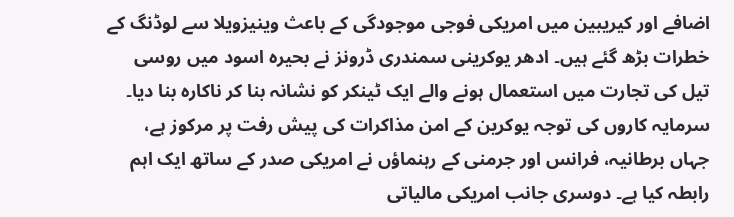اضافے اور کیریبین میں امریکی فوجی موجودگی کے باعث وینیزویلا سے لوڈنگ کے خطرات بڑھ گئے ہیں۔ ادھر یوکرینی سمندری ڈرونز نے بحیرہ اسود میں روسی تیل کی تجارت میں استعمال ہونے والے ایک ٹینکر کو نشانہ بنا کر ناکارہ بنا دیا۔
سرمایہ کاروں کی توجہ یوکرین کے امن مذاکرات کی پیش رفت پر مرکوز ہے، جہاں برطانیہ، فرانس اور جرمنی کے رہنماؤں نے امریکی صدر کے ساتھ ایک اہم رابطہ کیا ہے۔ دوسری جانب امریکی مالیاتی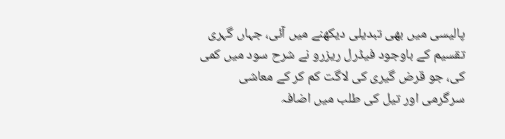پالیسی میں بھی تبدیلی دیکھنے میں آئی، جہاں گہری تقسیم کے باوجود فیڈرل ریزرو نے شرح سود میں کمی کی، جو قرض گیری کی لاگت کم کر کے معاشی سرگرمی اور تیل کی طلب میں اضافہ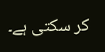کر سکتی ہے۔